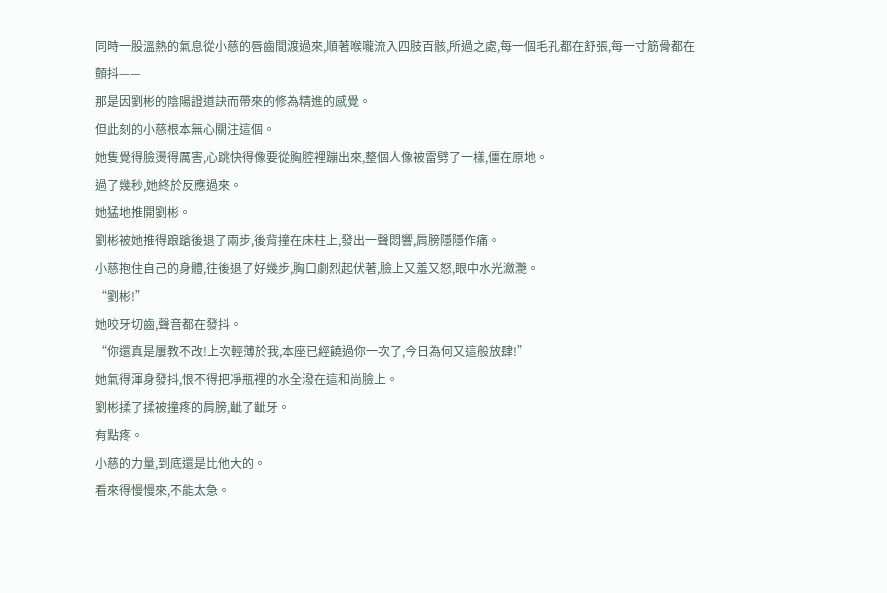同時一股溫熱的氣息從小慈的唇齒間渡過來,順著喉嚨流入四肢百骸,所過之處,每一個毛孔都在舒張,每一寸筋骨都在顫抖——
那是因劉彬的陰陽證道訣而帶來的修為精進的感覺。
但此刻的小慈根本無心關注這個。
她隻覺得臉燙得厲害,心跳快得像要從胸腔裡蹦出來,整個人像被雷劈了一樣,僵在原地。
過了幾秒,她終於反應過來。
她猛地推開劉彬。
劉彬被她推得踉蹌後退了兩步,後背撞在床柱上,發出一聲悶響,肩膀隱隱作痛。
小慈抱住自己的身體,往後退了好幾步,胸口劇烈起伏著,臉上又羞又怒,眼中水光瀲灧。
“劉彬!”
她咬牙切齒,聲音都在發抖。
“你還真是屢教不改!上次輕薄於我,本座已經饒過你一次了,今日為何又這般放肆!”
她氣得渾身發抖,恨不得把凈瓶裡的水全潑在這和尚臉上。
劉彬揉了揉被撞疼的肩膀,齜了齜牙。
有點疼。
小慈的力量,到底還是比他大的。
看來得慢慢來,不能太急。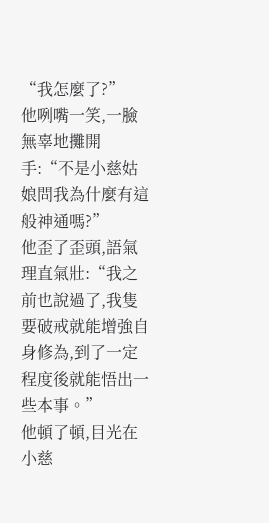“我怎麼了?”
他咧嘴一笑,一臉無辜地攤開手:“不是小慈姑娘問我為什麼有這般神通嗎?”
他歪了歪頭,語氣理直氣壯:“我之前也說過了,我隻要破戒就能增強自身修為,到了一定程度後就能悟出一些本事。”
他頓了頓,目光在小慈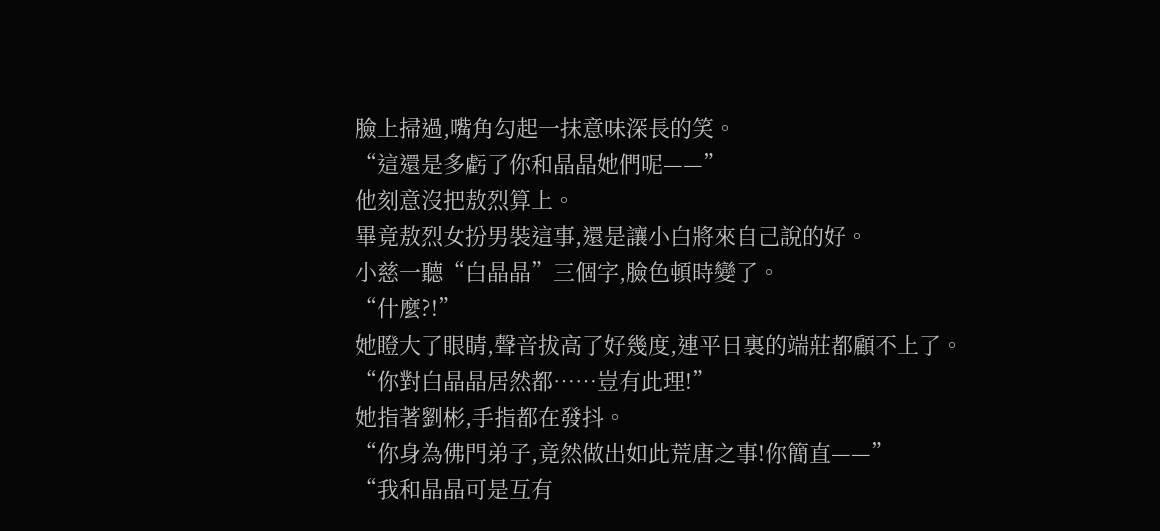臉上掃過,嘴角勾起一抹意味深長的笑。
“這還是多虧了你和晶晶她們呢——”
他刻意沒把敖烈算上。
畢竟敖烈女扮男裝這事,還是讓小白將來自己說的好。
小慈一聽“白晶晶”三個字,臉色頓時變了。
“什麼?!”
她瞪大了眼睛,聲音拔高了好幾度,連平日裏的端莊都顧不上了。
“你對白晶晶居然都……豈有此理!”
她指著劉彬,手指都在發抖。
“你身為佛門弟子,竟然做出如此荒唐之事!你簡直——”
“我和晶晶可是互有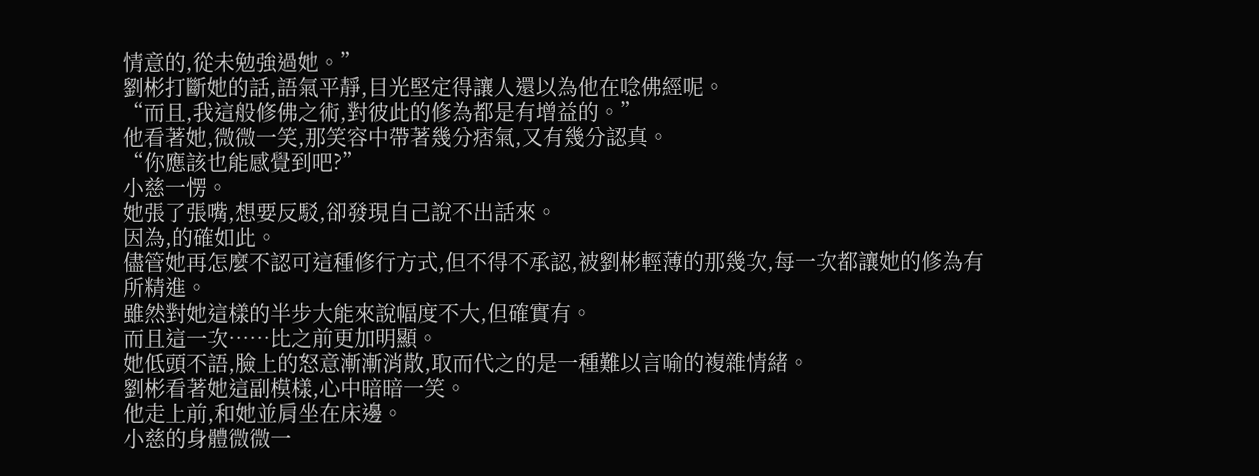情意的,從未勉強過她。”
劉彬打斷她的話,語氣平靜,目光堅定得讓人還以為他在唸佛經呢。
“而且,我這般修佛之術,對彼此的修為都是有增益的。”
他看著她,微微一笑,那笑容中帶著幾分痞氣,又有幾分認真。
“你應該也能感覺到吧?”
小慈一愣。
她張了張嘴,想要反駁,卻發現自己說不出話來。
因為,的確如此。
儘管她再怎麼不認可這種修行方式,但不得不承認,被劉彬輕薄的那幾次,每一次都讓她的修為有所精進。
雖然對她這樣的半步大能來說幅度不大,但確實有。
而且這一次……比之前更加明顯。
她低頭不語,臉上的怒意漸漸消散,取而代之的是一種難以言喻的複雜情緒。
劉彬看著她這副模樣,心中暗暗一笑。
他走上前,和她並肩坐在床邊。
小慈的身體微微一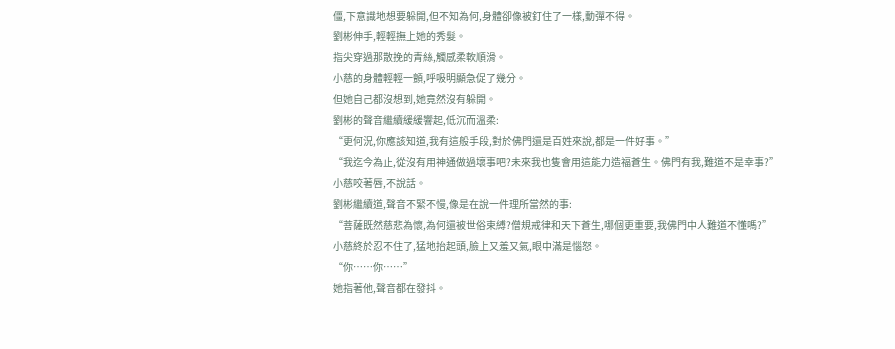僵,下意識地想要躲開,但不知為何,身體卻像被釘住了一樣,動彈不得。
劉彬伸手,輕輕撫上她的秀髮。
指尖穿過那散挽的青絲,觸感柔軟順滑。
小慈的身體輕輕一顫,呼吸明顯急促了幾分。
但她自己都沒想到,她竟然沒有躲開。
劉彬的聲音繼續緩緩響起,低沉而溫柔:
“更何況,你應該知道,我有這般手段,對於佛門還是百姓來說,都是一件好事。”
“我迄今為止,從沒有用神通做過壞事吧?未來我也隻會用這能力造福蒼生。佛門有我,難道不是幸事?”
小慈咬著唇,不說話。
劉彬繼續道,聲音不緊不慢,像是在說一件理所當然的事:
“菩薩既然慈悲為懷,為何還被世俗束縛?僧規戒律和天下蒼生,哪個更重要,我佛門中人難道不懂嗎?”
小慈終於忍不住了,猛地抬起頭,臉上又羞又氣,眼中滿是惱怒。
“你……你……”
她指著他,聲音都在發抖。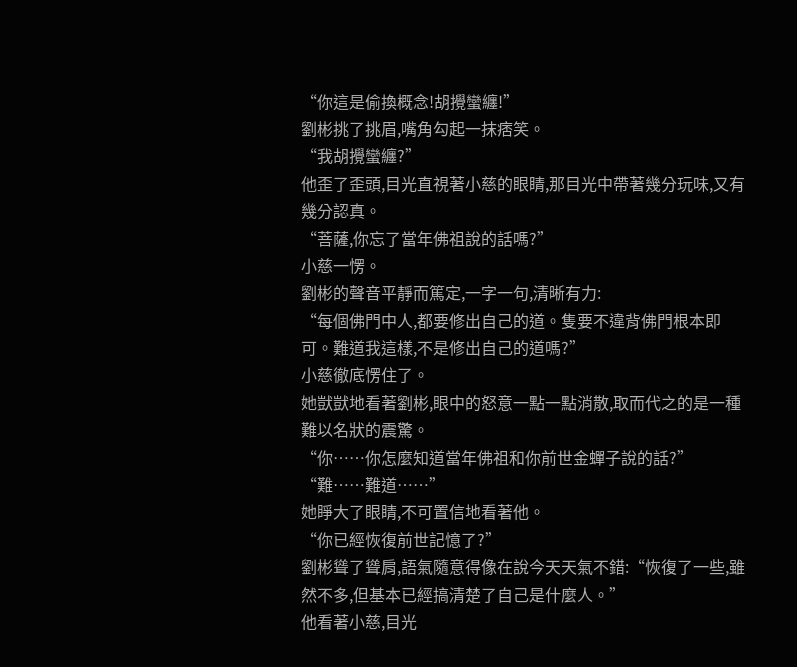“你這是偷換概念!胡攪蠻纏!”
劉彬挑了挑眉,嘴角勾起一抹痞笑。
“我胡攪蠻纏?”
他歪了歪頭,目光直視著小慈的眼睛,那目光中帶著幾分玩味,又有幾分認真。
“菩薩,你忘了當年佛祖說的話嗎?”
小慈一愣。
劉彬的聲音平靜而篤定,一字一句,清晰有力:
“每個佛門中人,都要修出自己的道。隻要不違背佛門根本即可。難道我這樣,不是修出自己的道嗎?”
小慈徹底愣住了。
她獃獃地看著劉彬,眼中的怒意一點一點消散,取而代之的是一種難以名狀的震驚。
“你……你怎麼知道當年佛祖和你前世金蟬子說的話?”
“難……難道……”
她睜大了眼睛,不可置信地看著他。
“你已經恢復前世記憶了?”
劉彬聳了聳肩,語氣隨意得像在說今天天氣不錯:“恢復了一些,雖然不多,但基本已經搞清楚了自己是什麼人。”
他看著小慈,目光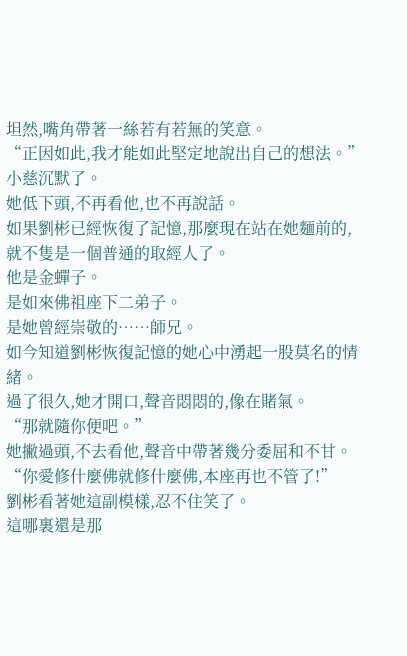坦然,嘴角帶著一絲若有若無的笑意。
“正因如此,我才能如此堅定地說出自己的想法。”
小慈沉默了。
她低下頭,不再看他,也不再說話。
如果劉彬已經恢復了記憶,那麼現在站在她麵前的,就不隻是一個普通的取經人了。
他是金蟬子。
是如來佛祖座下二弟子。
是她曾經崇敬的……師兄。
如今知道劉彬恢復記憶的她心中湧起一股莫名的情緒。
過了很久,她才開口,聲音悶悶的,像在賭氣。
“那就隨你便吧。”
她撇過頭,不去看他,聲音中帶著幾分委屈和不甘。
“你愛修什麼佛就修什麼佛,本座再也不管了!”
劉彬看著她這副模樣,忍不住笑了。
這哪裏還是那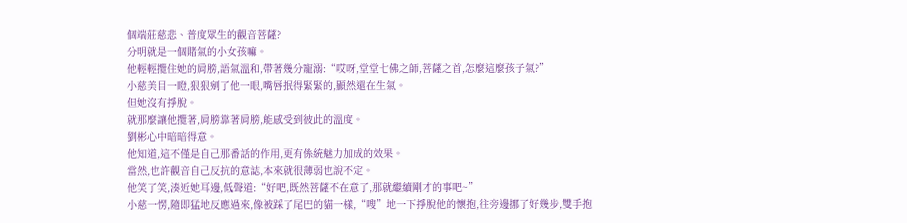個端莊慈悲、普度眾生的觀音菩薩?
分明就是一個賭氣的小女孩嘛。
他輕輕攬住她的肩膀,語氣溫和,帶著幾分寵溺:“哎呀,堂堂七佛之師,菩薩之首,怎麼這麼孩子氣?”
小慈美目一瞪,狠狠剜了他一眼,嘴唇抿得緊緊的,顯然還在生氣。
但她沒有掙脫。
就那麼讓他攬著,肩膀靠著肩膀,能感受到彼此的溫度。
劉彬心中暗暗得意。
他知道,這不僅是自己那番話的作用,更有係統魅力加成的效果。
當然,也許觀音自己反抗的意誌,本來就很薄弱也說不定。
他笑了笑,湊近她耳邊,低聲道:“好吧,既然菩薩不在意了,那就繼續剛才的事吧~”
小慈一愣,隨即猛地反應過來,像被踩了尾巴的貓一樣,“嗖”地一下掙脫他的懷抱,往旁邊挪了好幾步,雙手抱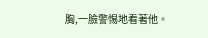胸,一臉警惕地看著他。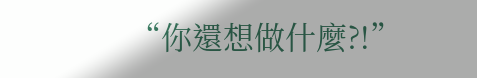“你還想做什麼?!”